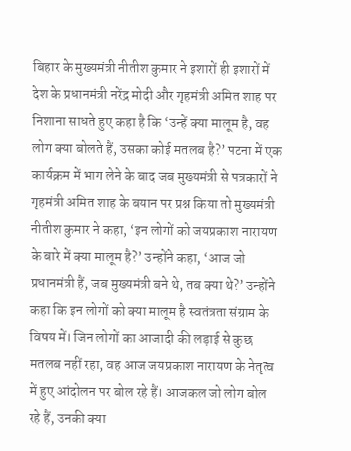बिहार के मुख्यमंत्री नीतीश कुमार ने इशारों ही इशारों में देश के प्रधानमंत्री नरेंद्र मोदी और गृहमंत्री अमित शाह पर निशाना साधते हुए कहा है कि ‘उन्हें क्या मालूम है, वह लोग क्या बोलते हैं, उसका कोई मतलब है?’ पटना में एक कार्यक्रम में भाग लेने के बाद जब मुख्यमंत्री से पत्रकारों ने गृहमंत्री अमित शाह के बयान पर प्रश्न किया तो मुख्यमंत्री नीतीश कुमार ने कहा, ‘इन लोगों को जयप्रकाश नारायण के बारे में क्या मालूम है?’ उन्होंने कहा, ‘आज जो प्रधानमंत्री हैं, जब मुख्यमंत्री बने थे, तब क्या थे?’ उन्होंने कहा कि इन लोगों को क्या मालूम है स्वतंत्रता संग्राम के विषय में। जिन लोगों का आजादी की लड़ाई से कुछ मतलब नहीं रहा, वह आज जयप्रकाश नारायण के नेतृत्व में हुए आंदोलन पर बोल रहे हैं। आजकल जो लोग बोल रहे हैं, उनकी क्या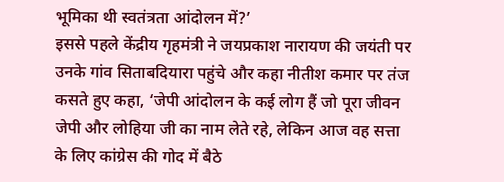भूमिका थी स्वतंत्रता आंदोलन में?’
इससे पहले केंद्रीय गृहमंत्री ने जयप्रकाश नारायण की जयंती पर उनके गांव सिताबदियारा पहुंचे और कहा नीतीश कमार पर तंज कसते हुए कहा, ‘जेपी आंदोलन के कई लोग हैं जो पूरा जीवन जेपी और लोहिया जी का नाम लेते रहे, लेकिन आज वह सत्ता के लिए कांग्रेस की गोद में बैठे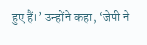हुए हैं।’ उन्होंने कहा, ‘जेपी ने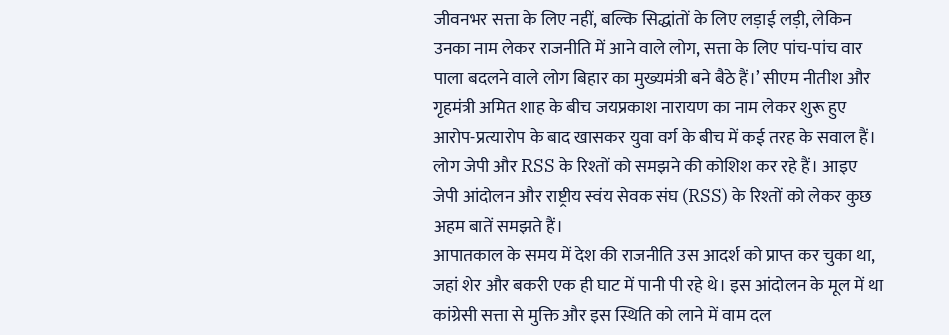जीवनभर सत्ता के लिए नहीं, बल्कि सिद्धांतों के लिए लड़ाई लड़ी, लेकिन उनका नाम लेकर राजनीति में आने वाले लोग, सत्ता के लिए पांच-पांच वार पाला बदलने वाले लोग बिहार का मुख्यमंत्री बने बैठे हैं।’ सीएम नीतीश और गृहमंत्री अमित शाह के बीच जयप्रकाश नारायण का नाम लेकर शुरू हुए आरोप-प्रत्यारोप के बाद खासकर युवा वर्ग के बीच में कई तरह के सवाल हैं। लोग जेपी और RSS के रिश्तों को समझने की कोशिश कर रहे हैं। आइए जेपी आंदोलन और राष्ट्रीय स्वंय सेवक संघ (RSS) के रिश्तों को लेकर कुछ अहम बातें समझते हैं।
आपातकाल के समय में देश की राजनीति उस आदर्श को प्राप्त कर चुका था, जहां शेर और बकरी एक ही घाट में पानी पी रहे थे। इस आंदोलन के मूल में था कांग्रेसी सत्ता से मुक्ति और इस स्थिति को लाने में वाम दल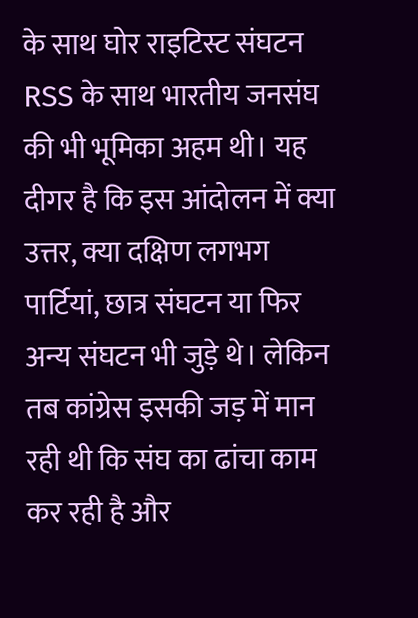के साथ घोर राइटिस्ट संघटन RSS के साथ भारतीय जनसंघ की भी भूमिका अहम थी। यह दीगर है कि इस आंदोलन में क्या उत्तर, क्या दक्षिण लगभग पार्टियां, छात्र संघटन या फिर अन्य संघटन भी जुड़े थे। लेकिन तब कांग्रेस इसकी जड़ में मान रही थी कि संघ का ढांचा काम कर रही है और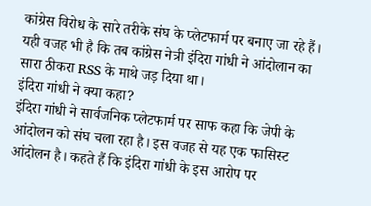कांग्रेस विरोध के सारे तरीके संघ के प्लेटफार्म पर बनाए जा रहे हैं। यही वजह भी है कि तब कांग्रेस नेत्री इंदिरा गांधी ने आंदोलान का सारा ठीकरा RSS के माथे जड़ दिया था।
इंदिरा गांधी ने क्या कहा?
इंदिरा गांधी ने सार्वजनिक प्लेटफार्म पर साफ कहा कि जेपी के आंदोलन को संघ चला रहा है। इस वजह से यह एक फासिस्ट आंदोलन है। कहते हैं कि इंदिरा गांधी के इस आरोप पर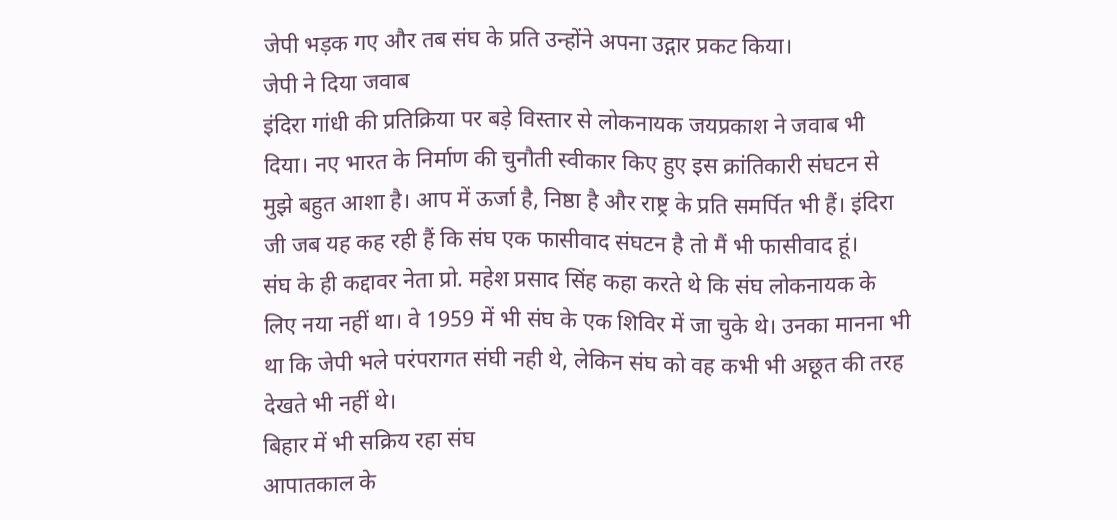जेपी भड़क गए और तब संघ के प्रति उन्होंने अपना उद्गार प्रकट किया।
जेपी ने दिया जवाब
इंदिरा गांधी की प्रतिक्रिया पर बड़े विस्तार से लोकनायक जयप्रकाश ने जवाब भी दिया। नए भारत के निर्माण की चुनौती स्वीकार किए हुए इस क्रांतिकारी संघटन से मुझे बहुत आशा है। आप में ऊर्जा है, निष्ठा है और राष्ट्र के प्रति समर्पित भी हैं। इंदिरा जी जब यह कह रही हैं कि संघ एक फासीवाद संघटन है तो मैं भी फासीवाद हूं।
संघ के ही कद्दावर नेता प्रो. महेश प्रसाद सिंह कहा करते थे कि संघ लोकनायक के लिए नया नहीं था। वे 1959 में भी संघ के एक शिविर में जा चुके थे। उनका मानना भी था कि जेपी भले परंपरागत संघी नही थे, लेकिन संघ को वह कभी भी अछूत की तरह देखते भी नहीं थे।
बिहार में भी सक्रिय रहा संघ
आपातकाल के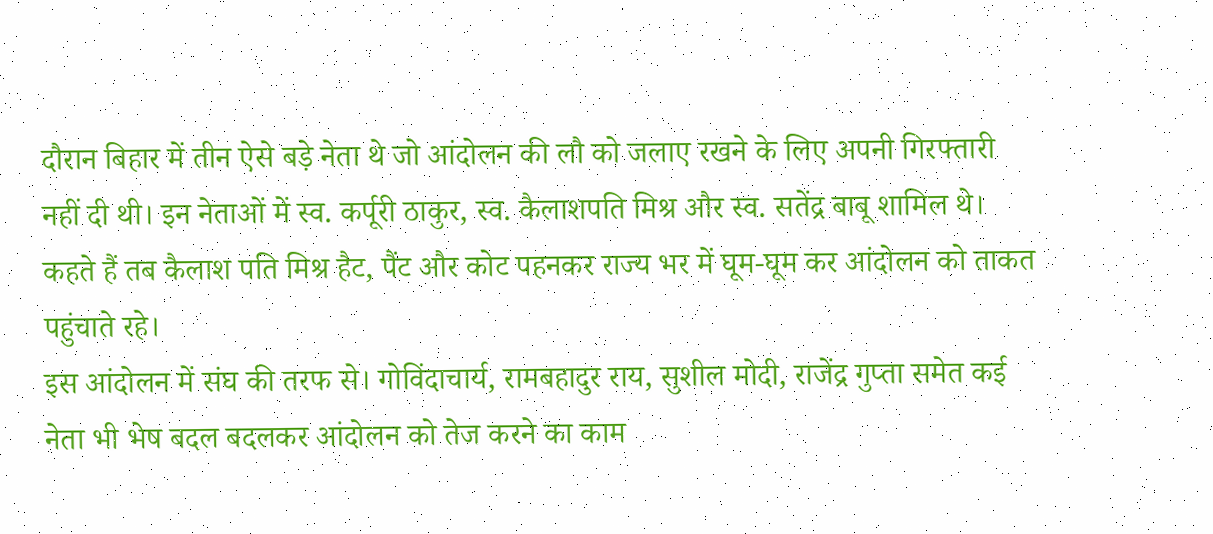दौरान बिहार में तीन ऐसे बड़े नेता थे जो आंदोलन की लौ को जलाए रखने के लिए अपनी गिरफ्तारी नहीं दी थी। इन नेताओं में स्व. कर्पूरी ठाकुर, स्व. कैलाशपति मिश्र और स्व. सतेंद्र बाबू शामिल थे। कहते हैं तब कैलाश पति मिश्र हैट, पैंट और कोट पहनकर राज्य भर में घूम-घूम कर आंदोलन को ताकत पहुंचाते रहे।
इस आंदोलन में संघ की तरफ से। गोविंदाचार्य, रामबहादुर राय, सुशील मोदी, राजेंद्र गुप्ता समेत कई नेता भी भेष बदल बदलकर आंदोलन को तेज करने का काम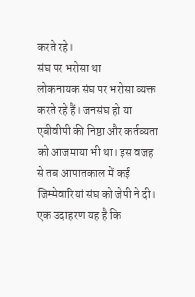करते रहे।
संघ पर भरोसा था
लोकनायक संघ पर भरोसा व्यक्त करते रहे हैं। जनसंघ हो या एबीवीपी की निष्ठा और कर्तव्यता को आजमाया भी था। इस वजह से तब आपातकाल में कई जिम्मेवारियां संघ को जेपी ने दी। एक उदाहरण यह है कि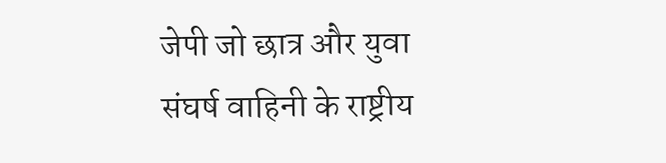जेपी जो छात्र और युवा संघर्ष वाहिनी के राष्ट्रीय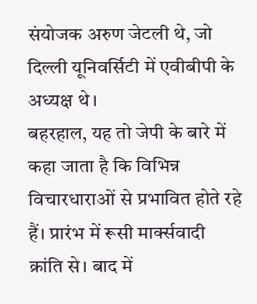संयोजक अरुण जेटली थे, जो दिल्ली यूनिवर्सिटी में एवीबीपी के अध्यक्ष थे।
बहरहाल, यह तो जेपी के बारे में कहा जाता है कि विभिन्न विचारधाराओं से प्रभावित होते रहे हैं। प्रारंभ में रूसी मार्क्सवादी क्रांति से। बाद में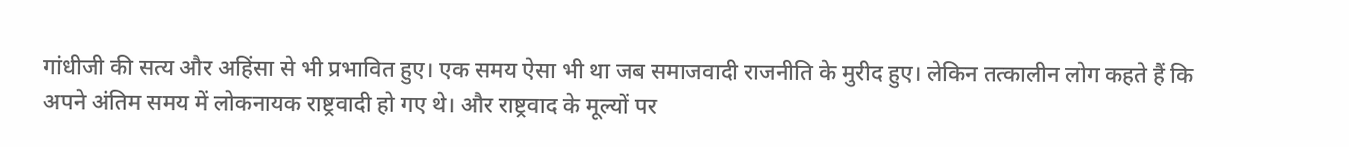गांधीजी की सत्य और अहिंसा से भी प्रभावित हुए। एक समय ऐसा भी था जब समाजवादी राजनीति के मुरीद हुए। लेकिन तत्कालीन लोग कहते हैं कि अपने अंतिम समय में लोकनायक राष्ट्रवादी हो गए थे। और राष्ट्रवाद के मूल्यों पर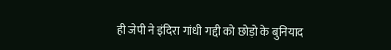ही जेपी ने इंदिरा गांधी गद्दी को छोड़ो के बुनियाद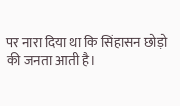पर नारा दिया था कि सिंहासन छोड़ो की जनता आती है।